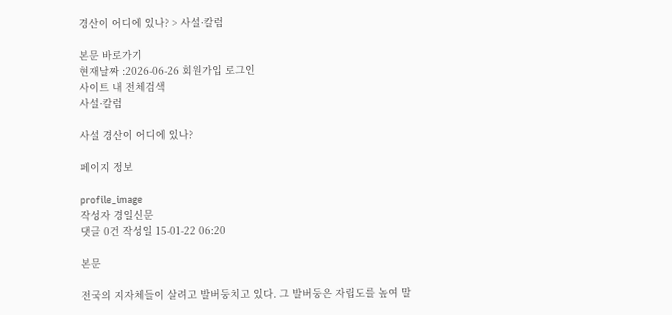경산이 어디에 있나? > 사설·칼럼

본문 바로가기
현재날짜 :2026-06-26 회원가입 로그인
사이트 내 전체검색
사설·칼럼

사설 경산이 어디에 있나?

페이지 정보

profile_image
작성자 경일신문
댓글 0건 작성일 15-01-22 06:20

본문

전국의 지자체들이 살려고 발버둥치고 있다. 그 발버둥은 자립도를 높여 말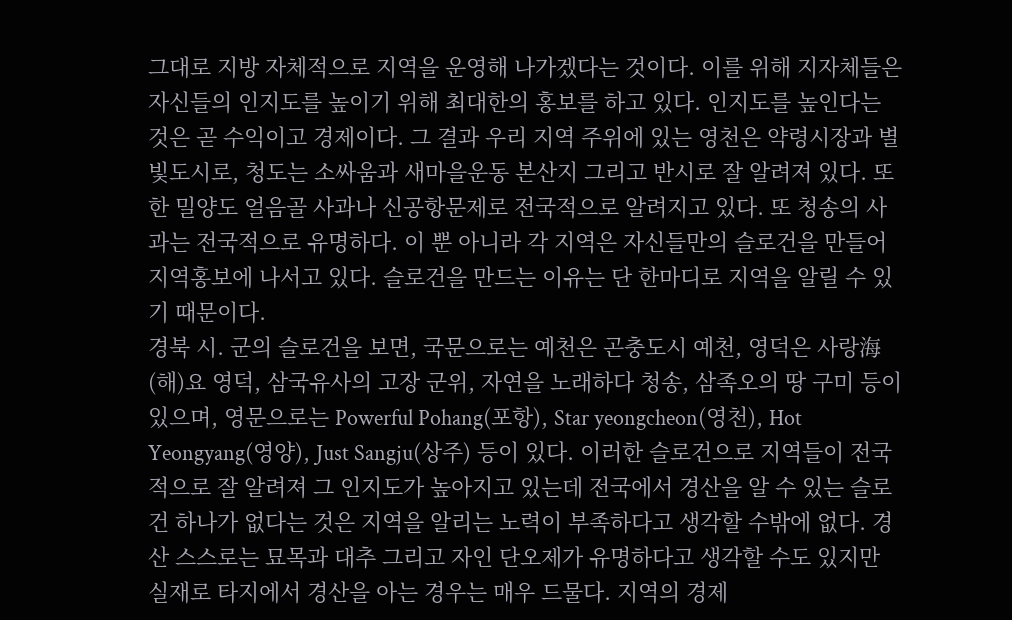그대로 지방 자체적으로 지역을 운영해 나가겠다는 것이다. 이를 위해 지자체들은 자신들의 인지도를 높이기 위해 최대한의 홍보를 하고 있다. 인지도를 높인다는 것은 곧 수익이고 경제이다. 그 결과 우리 지역 주위에 있는 영천은 약령시장과 별빛도시로, 청도는 소싸움과 새마을운동 본산지 그리고 반시로 잘 알려져 있다. 또한 밀양도 얼음골 사과나 신공항문제로 전국적으로 알려지고 있다. 또 청송의 사과는 전국적으로 유명하다. 이 뿐 아니라 각 지역은 자신들만의 슬로건을 만들어 지역홍보에 나서고 있다. 슬로건을 만드는 이유는 단 한마디로 지역을 알릴 수 있기 때문이다.
경북 시. 군의 슬로건을 보면, 국문으로는 예천은 곤충도시 예천, 영덕은 사랑海(해)요 영덕, 삼국유사의 고장 군위, 자연을 노래하다 청송, 삼족오의 땅 구미 등이 있으며, 영문으로는 Powerful Pohang(포항), Star yeongcheon(영천), Hot Yeongyang(영양), Just Sangju(상주) 등이 있다. 이러한 슬로건으로 지역들이 전국적으로 잘 알려져 그 인지도가 높아지고 있는데 전국에서 경산을 알 수 있는 슬로건 하나가 없다는 것은 지역을 알리는 노력이 부족하다고 생각할 수밖에 없다. 경산 스스로는 묘목과 대추 그리고 자인 단오제가 유명하다고 생각할 수도 있지만 실재로 타지에서 경산을 아는 경우는 매우 드물다. 지역의 경제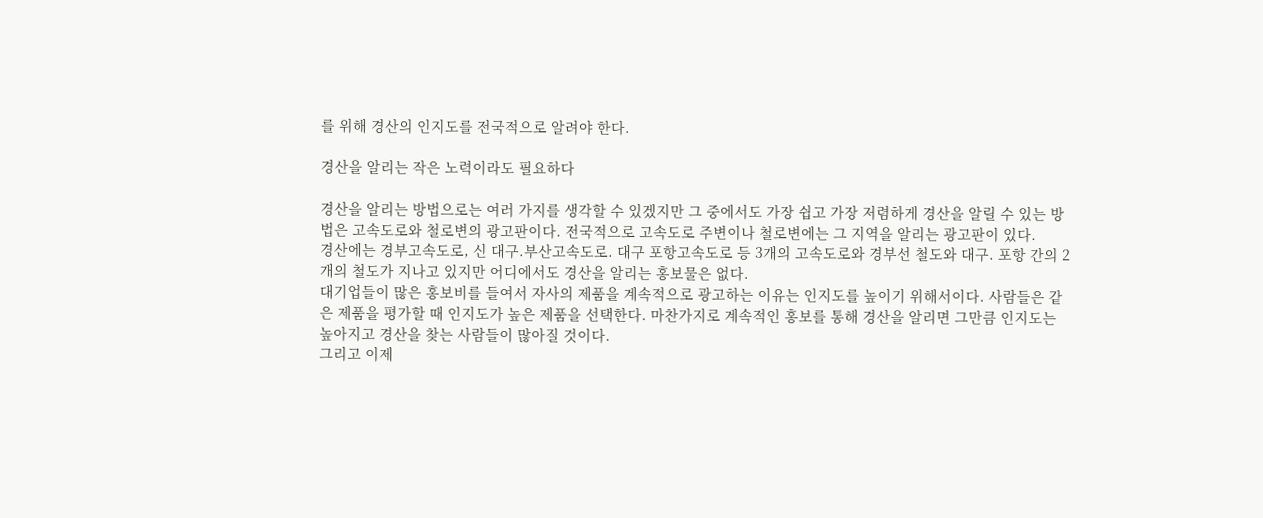를 위해 경산의 인지도를 전국적으로 알려야 한다.

경산을 알리는 작은 노력이라도 필요하다

경산을 알리는 방법으로는 여러 가지를 생각할 수 있겠지만 그 중에서도 가장 쉽고 가장 저렴하게 경산을 알릴 수 있는 방법은 고속도로와 철로변의 광고판이다. 전국적으로 고속도로 주변이나 철로변에는 그 지역을 알리는 광고판이 있다.
경산에는 경부고속도로, 신 대구.부산고속도로. 대구 포항고속도로 등 3개의 고속도로와 경부선 철도와 대구. 포항 간의 2개의 철도가 지나고 있지만 어디에서도 경산을 알리는 홍보물은 없다.
대기업들이 많은 홍보비를 들여서 자사의 제품을 계속적으로 광고하는 이유는 인지도를 높이기 위해서이다. 사람들은 같은 제품을 평가할 때 인지도가 높은 제품을 선택한다. 마찬가지로 계속적인 홍보를 통해 경산을 알리면 그만큼 인지도는 높아지고 경산을 찾는 사람들이 많아질 것이다.
그리고 이제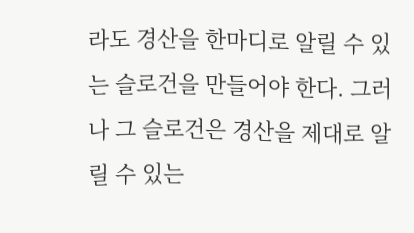라도 경산을 한마디로 알릴 수 있는 슬로건을 만들어야 한다. 그러나 그 슬로건은 경산을 제대로 알릴 수 있는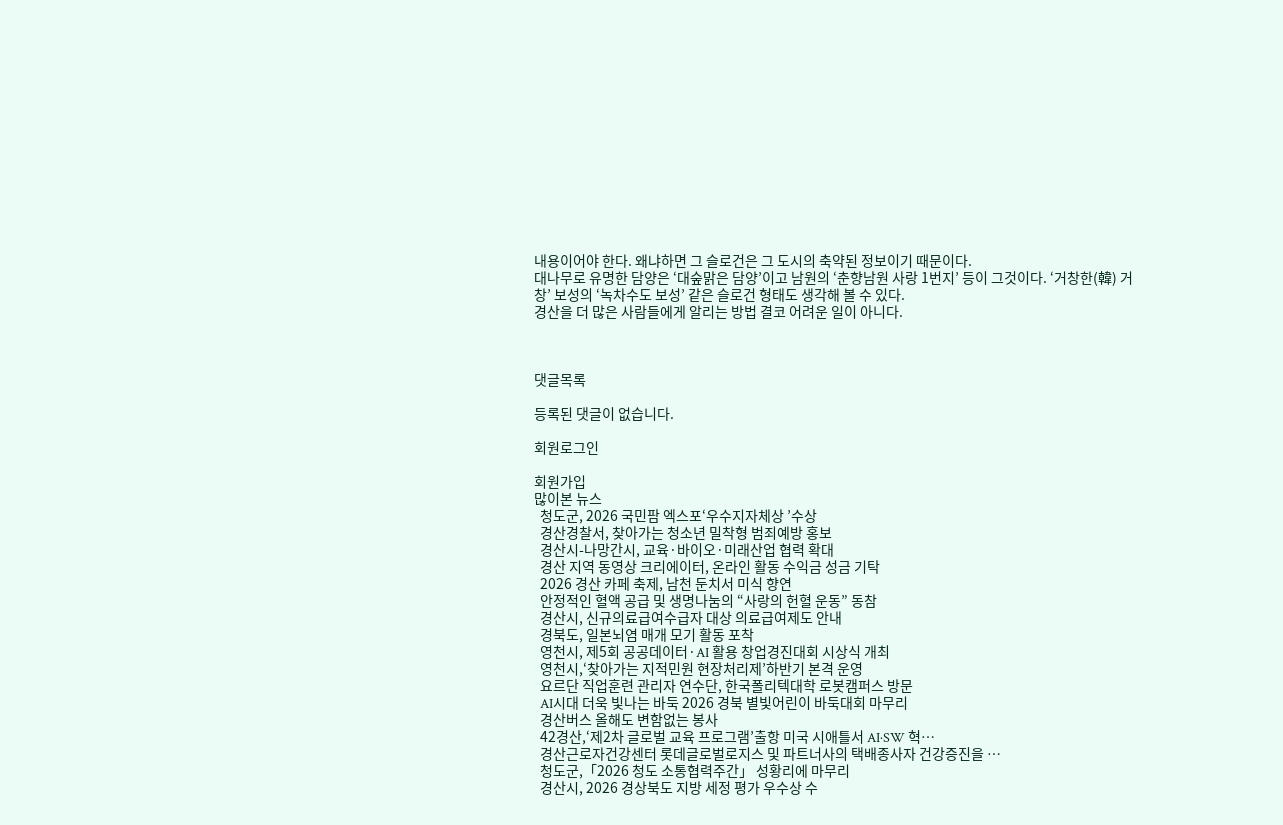내용이어야 한다. 왜냐하면 그 슬로건은 그 도시의 축약된 정보이기 때문이다.
대나무로 유명한 담양은 ‘대숲맑은 담양’이고 남원의 ‘춘향남원 사랑 1번지’ 등이 그것이다. ‘거창한(韓) 거창’ 보성의 ‘녹차수도 보성’ 같은 슬로건 형태도 생각해 볼 수 있다.
경산을 더 많은 사람들에게 알리는 방법 결코 어려운 일이 아니다.



댓글목록

등록된 댓글이 없습니다.

회원로그인

회원가입
많이본 뉴스
  청도군, 2026 국민팜 엑스포‘우수지자체상 ’수상
  경산경찰서, 찾아가는 청소년 밀착형 범죄예방 홍보
  경산시-나망간시, 교육·바이오·미래산업 협력 확대
  경산 지역 동영상 크리에이터, 온라인 활동 수익금 성금 기탁
  2026 경산 카페 축제, 남천 둔치서 미식 향연
  안정적인 혈액 공급 및 생명나눔의 “사랑의 헌혈 운동” 동참
  경산시, 신규의료급여수급자 대상 의료급여제도 안내
  경북도, 일본뇌염 매개 모기 활동 포착
  영천시, 제5회 공공데이터·AI 활용 창업경진대회 시상식 개최
  영천시,‘찾아가는 지적민원 현장처리제’하반기 본격 운영
  요르단 직업훈련 관리자 연수단, 한국폴리텍대학 로봇캠퍼스 방문
  AI시대 더욱 빛나는 바둑 2026 경북 별빛어린이 바둑대회 마무리
  경산버스 올해도 변함없는 봉사
  42경산,‘제2차 글로벌 교육 프로그램’출항 미국 시애틀서 AI·SW 혁…
  경산근로자건강센터 롯데글로벌로지스 및 파트너사의 택배종사자 건강증진을 …
  청도군,「2026 청도 소통협력주간」 성황리에 마무리
  경산시, 2026 경상북도 지방 세정 평가 우수상 수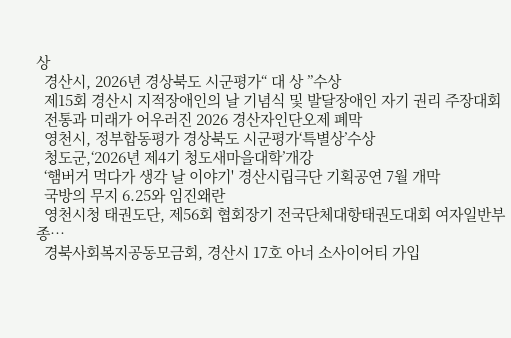상
  경산시, 2026년 경상북도 시군평가“ 대 상 ”수상
  제15회 경산시 지적장애인의 날 기념식 및 발달장애인 자기 권리 주장대회
  전통과 미래가 어우러진 2026 경산자인단오제 폐막
  영천시, 정부합동평가 경상북도 시군평가‘특별상’수상
  청도군,‘2026년 제4기 청도새마을대학’개강
  ‘햄버거 먹다가 생각 날 이야기' 경산시립극단 기획공연 7월 개막
  국방의 무지 6.25와 임진왜란
  영천시청 태권도단, 제56회 협회장기 전국단체대항태권도대회 여자일반부 종…
  경북사회복지공동모금회, 경산시 17호 아너 소사이어티 가입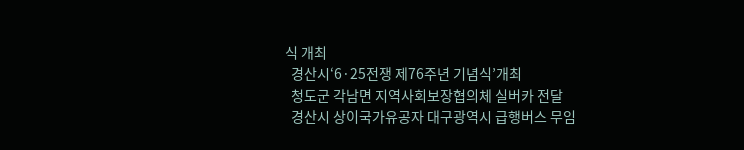식 개최
  경산시‘6·25전쟁 제76주년 기념식’개최
  청도군 각남면 지역사회보장협의체 실버카 전달
  경산시 상이국가유공자 대구광역시 급행버스 무임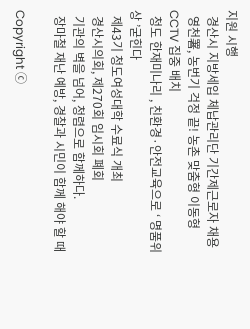지원 시행
  경산시 지방세입 체납관리단 기간제근로자 채용
  영천署, 농번기 걱정 끝! 농촌 맞춤형 이동형 CCTV 집중 배치
  청도 한재미나리 , 친환경·안전교육으로 ‘ 명품위상 ’굳힌다
  제43기 청도여성대학 수료식 개최
  경산시의회, 제270회 임시회 폐회
  기관의 벽을 넘어, 청렴으로 함께하다.
  장마철 재난 예방, 경찰과 시민이 함께 해야 할 때

Copyright ⓒ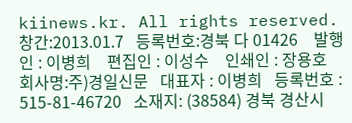kiinews.kr. All rights reserved.
창간:2013.01.7   등록번호:경북 다 01426    발행인 : 이병희    편집인 : 이성수    인쇄인 : 장용호
회사명:주)경일신문   대표자 : 이병희   등록번호 : 515-81-46720   소재지: (38584) 경북 경산시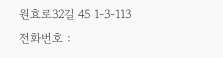원효로32길 45 1-3-113
전화번호 :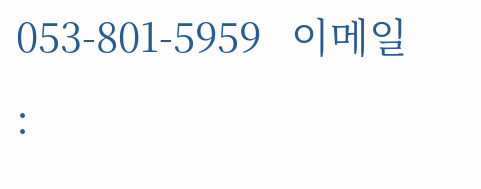053-801-5959   이메일 :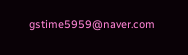gstime5959@naver.com